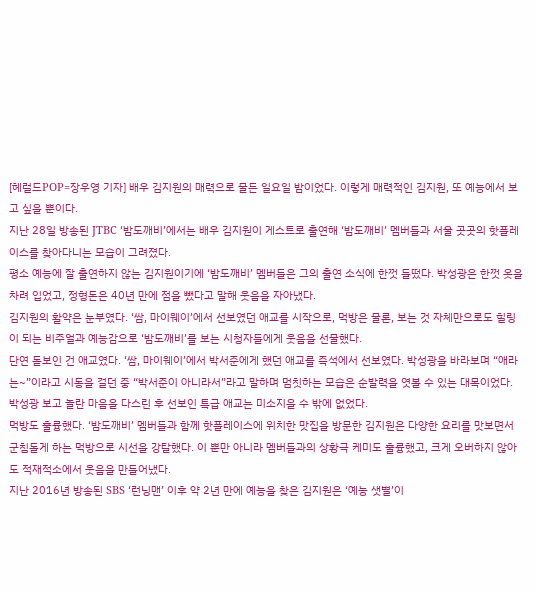[헤럴드POP=장우영 기자] 배우 김지원의 매력으로 물든 일요일 밤이었다. 이렇게 매력적인 김지원, 또 예능에서 보고 싶을 뿐이다.
지난 28일 방송된 JTBC ‘밤도깨비’에서는 배우 김지원이 게스트로 출연해 ‘밤도깨비’ 멤버들과 서울 곳곳의 핫플레이스를 찾아다니는 모습이 그려졌다.
평소 예능에 잘 출연하지 않는 김지원이기에 ‘밤도깨비’ 멤버들은 그의 출연 소식에 한껏 들떴다. 박성광은 한껏 옷을 차려 입었고, 정형돈은 40년 만에 점을 뺐다고 말해 웃음을 자아냈다.
김지원의 활약은 눈부였다. ‘쌈, 마이웨이’에서 선보였던 애교를 시작으로, 먹방은 물론, 보는 것 자체만으로도 힐링이 되는 비주얼과 예능감으로 ‘밤도깨비’를 보는 시청자들에게 웃음을 선물했다.
단연 돋보인 건 애교였다. ‘쌈, 마이웨이’에서 박서준에게 했던 애교를 즉석에서 선보였다. 박성광을 바라보며 “애라는~”이라고 시동을 걸던 중 “박서준이 아니라서”라고 말하며 멈칫하는 모습은 순발력을 엿볼 수 있는 대목이었다. 박성광 보고 놀란 마음을 다스린 후 선보인 특급 애교는 미소지을 수 밖에 없었다.
먹방도 훌륭했다. ‘밤도깨비’ 멤버들과 함께 핫플레이스에 위치한 맛집을 방문한 김지원은 다양한 요리를 맛보면서 군침돌게 하는 먹방으로 시선을 강탈했다. 이 뿐만 아니라 멤버들과의 상황극 케미도 훌륭했고, 크게 오버하지 않아도 적재적소에서 웃음을 만들어냈다.
지난 2016년 방송된 SBS ‘런닝맨’ 이후 약 2년 만에 예능을 찾은 김지원은 ‘예능 샛별’이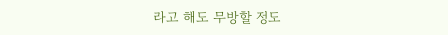라고 해도 무방할 정도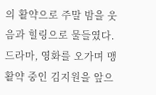의 활약으로 주말 밤을 웃음과 힐링으로 물들였다. 드라마, 영화를 오가며 맹활약 중인 김지원을 앞으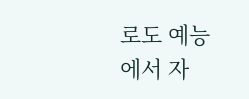로도 예능에서 자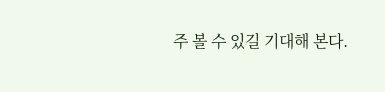주 볼 수 있길 기대해 본다.